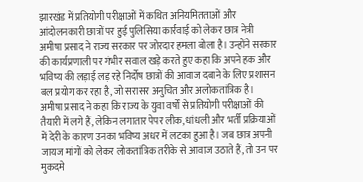झारखंड में प्रतियोगी परीक्षाओं में कथित अनियमितताओं और आंदोलनकारी छात्रों पर हुई पुलिसिया कार्रवाई को लेकर छात्र नेत्री अमीषा प्रसाद ने राज्य सरकार पर जोरदार हमला बोला है। उन्होंने सरकार की कार्यप्रणाली पर गंभीर सवाल खड़े करते हुए कहा कि अपने हक और भविष्य की लड़ाई लड़ रहे निर्दोष छात्रों की आवाज दबाने के लिए प्रशासन बल प्रयोग कर रहा है, जो सरासर अनुचित और अलोकतांत्रिक है।
अमीषा प्रसाद ने कहा कि राज्य के युवा वर्षों से प्रतियोगी परीक्षाओं की तैयारी में लगे हैं, लेकिन लगातार पेपर लीक, धांधली और भर्ती प्रक्रियाओं में देरी के कारण उनका भविष्य अधर में लटका हुआ है। जब छात्र अपनी जायज मांगों को लेकर लोकतांत्रिक तरीके से आवाज उठाते हैं, तो उन पर मुकदमे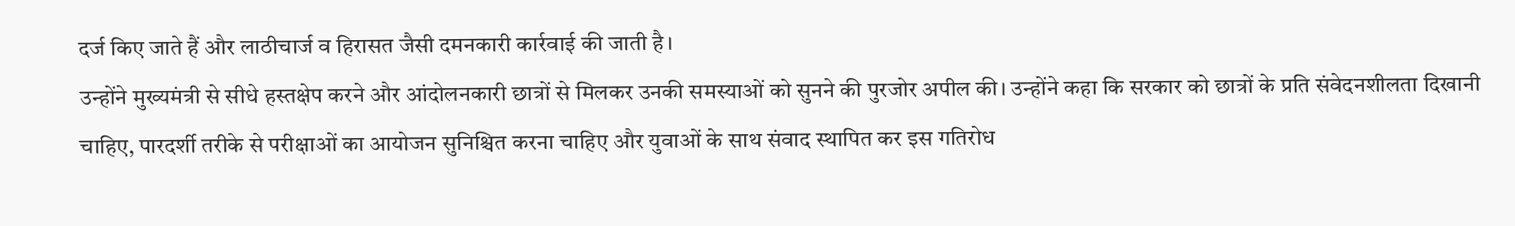दर्ज किए जाते हैं और लाठीचार्ज व हिरासत जैसी दमनकारी कार्रवाई की जाती है।
उन्होंने मुख्यमंत्री से सीधे हस्तक्षेप करने और आंदोलनकारी छात्रों से मिलकर उनकी समस्याओं को सुनने की पुरजोर अपील की। उन्होंने कहा कि सरकार को छात्रों के प्रति संवेदनशीलता दिखानी चाहिए, पारदर्शी तरीके से परीक्षाओं का आयोजन सुनिश्चित करना चाहिए और युवाओं के साथ संवाद स्थापित कर इस गतिरोध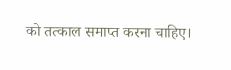को तत्काल समाप्त करना चाहिए।